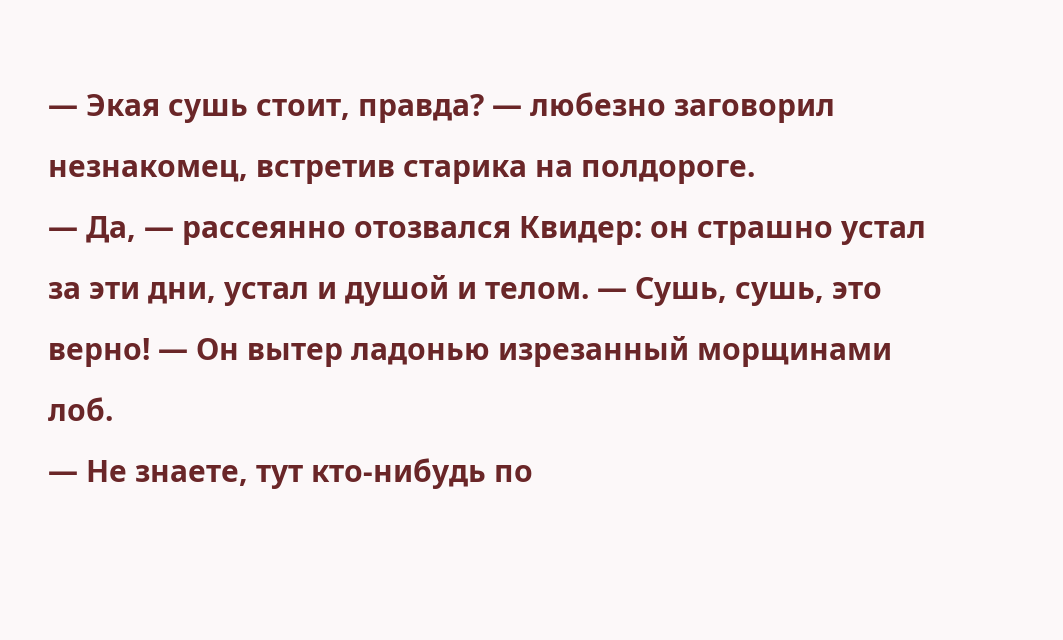— Экая сушь стоит, правда? — любезно заговорил незнакомец, встретив старика на полдороге.
— Да, — рассеянно отозвался Квидер: он страшно устал за эти дни, устал и душой и телом. — Сушь, сушь, это верно! — Он вытер ладонью изрезанный морщинами лоб.
— Не знаете, тут кто-нибудь по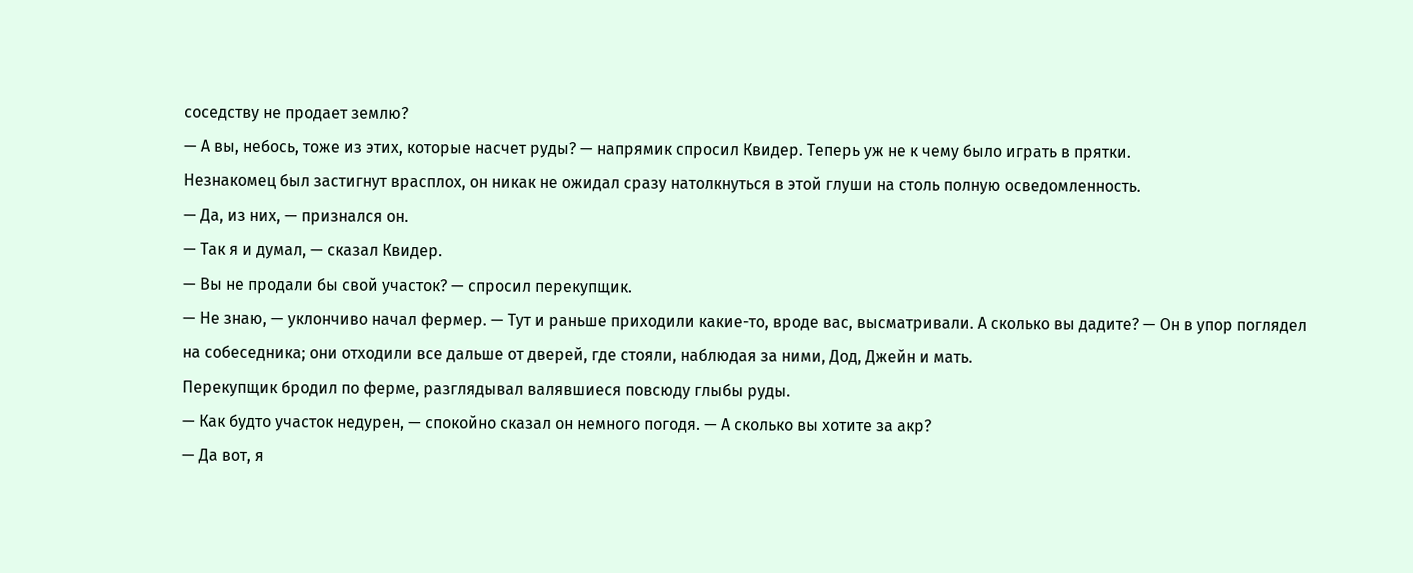соседству не продает землю?
— А вы, небось, тоже из этих, которые насчет руды? — напрямик спросил Квидер. Теперь уж не к чему было играть в прятки.
Незнакомец был застигнут врасплох, он никак не ожидал сразу натолкнуться в этой глуши на столь полную осведомленность.
— Да, из них, — признался он.
— Так я и думал, — сказал Квидер.
— Вы не продали бы свой участок? — спросил перекупщик.
— Не знаю, — уклончиво начал фермер. — Тут и раньше приходили какие-то, вроде вас, высматривали. А сколько вы дадите? — Он в упор поглядел на собеседника; они отходили все дальше от дверей, где стояли, наблюдая за ними, Дод, Джейн и мать.
Перекупщик бродил по ферме, разглядывал валявшиеся повсюду глыбы руды.
— Как будто участок недурен, — спокойно сказал он немного погодя. — А сколько вы хотите за акр?
— Да вот, я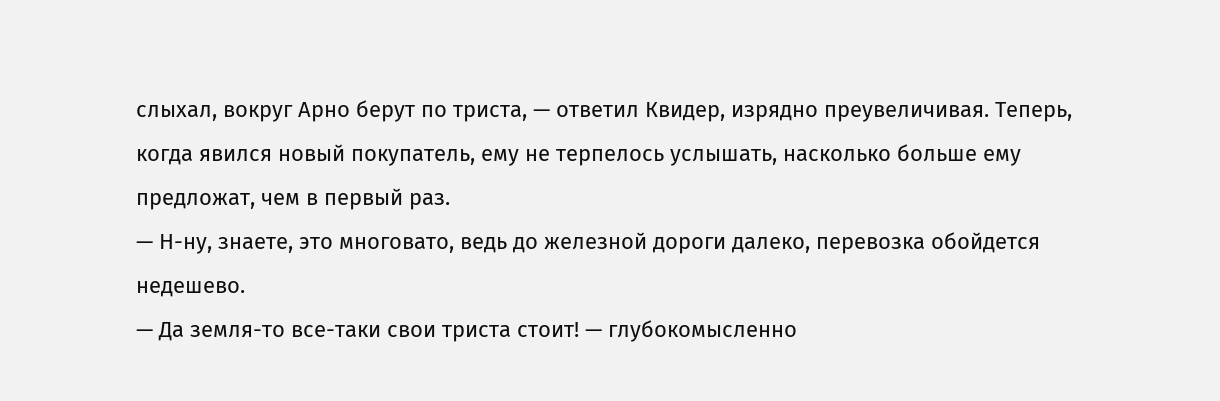слыхал, вокруг Арно берут по триста, — ответил Квидер, изрядно преувеличивая. Теперь, когда явился новый покупатель, ему не терпелось услышать, насколько больше ему предложат, чем в первый раз.
— Н-ну, знаете, это многовато, ведь до железной дороги далеко, перевозка обойдется недешево.
— Да земля-то все-таки свои триста стоит! — глубокомысленно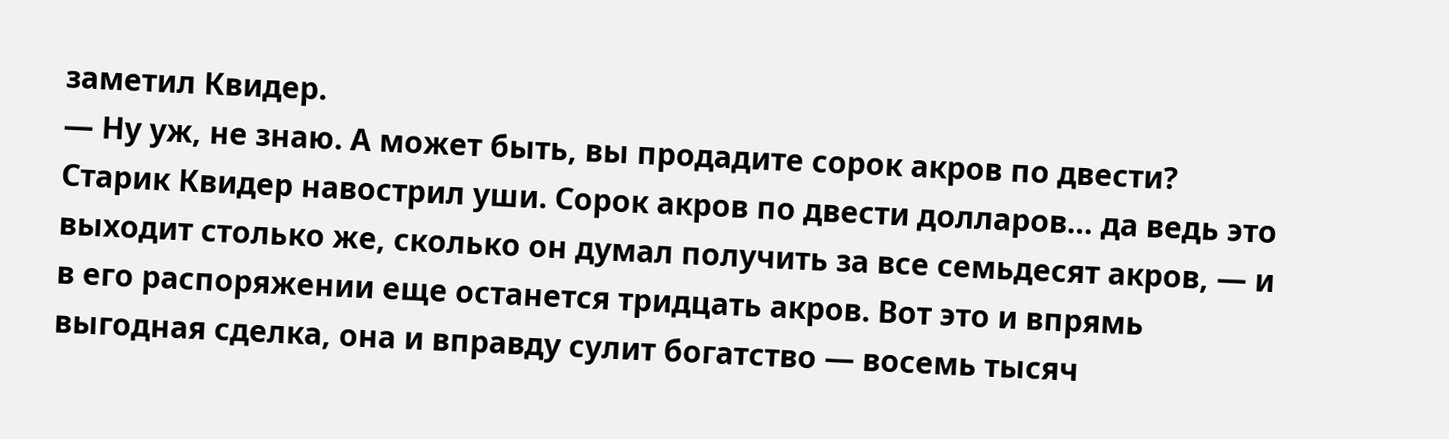заметил Квидер.
— Ну уж, не знаю. А может быть, вы продадите сорок акров по двести?
Старик Квидер навострил уши. Сорок акров по двести долларов… да ведь это выходит столько же, сколько он думал получить за все семьдесят акров, — и в его распоряжении еще останется тридцать акров. Вот это и впрямь выгодная сделка, она и вправду сулит богатство — восемь тысяч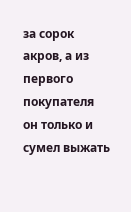за сорок акров, а из первого покупателя он только и сумел выжать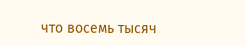что восемь тысяч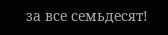за все семьдесят!